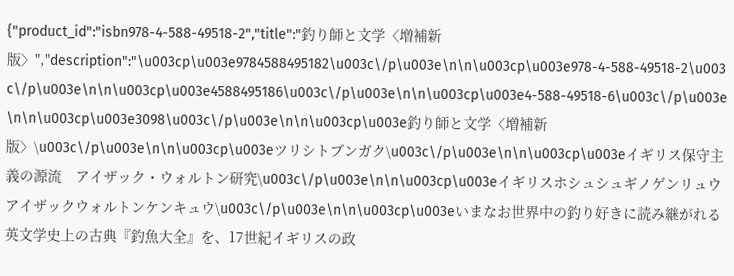{"product_id":"isbn978-4-588-49518-2","title":"釣り師と文学〈増補新版〉","description":"\u003cp\u003e9784588495182\u003c\/p\u003e\n\n\u003cp\u003e978-4-588-49518-2\u003c\/p\u003e\n\n\u003cp\u003e4588495186\u003c\/p\u003e\n\n\u003cp\u003e4-588-49518-6\u003c\/p\u003e\n\n\u003cp\u003e3098\u003c\/p\u003e\n\n\u003cp\u003e釣り師と文学〈増補新版〉\u003c\/p\u003e\n\n\u003cp\u003eツリシトブンガク\u003c\/p\u003e\n\n\u003cp\u003eイギリス保守主義の源流　アイザック・ウォルトン研究\u003c\/p\u003e\n\n\u003cp\u003eイギリスホシュシュギノゲンリュウアイザックウォルトンケンキュウ\u003c\/p\u003e\n\n\u003cp\u003eいまなお世界中の釣り好きに読み継がれる英文学史上の古典『釣魚大全』を、17世紀イギリスの政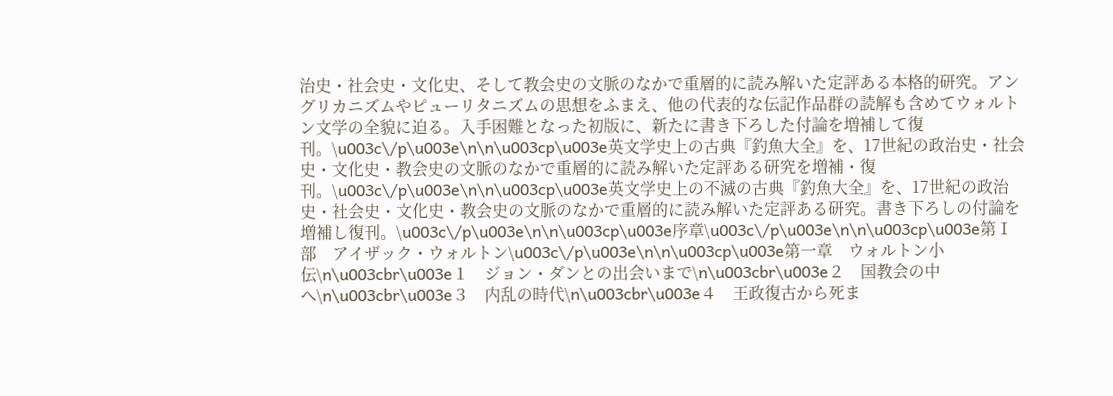治史・社会史・文化史、そして教会史の文脈のなかで重層的に読み解いた定評ある本格的研究。アングリカニズムやピューリタニズムの思想をふまえ、他の代表的な伝記作品群の読解も含めてウォルトン文学の全貌に迫る。入手困難となった初版に、新たに書き下ろした付論を増補して復刊。\u003c\/p\u003e\n\n\u003cp\u003e英文学史上の古典『釣魚大全』を、17世紀の政治史・社会史・文化史・教会史の文脈のなかで重層的に読み解いた定評ある研究を増補・復刊。\u003c\/p\u003e\n\n\u003cp\u003e英文学史上の不滅の古典『釣魚大全』を、17世紀の政治史・社会史・文化史・教会史の文脈のなかで重層的に読み解いた定評ある研究。書き下ろしの付論を増補し復刊。\u003c\/p\u003e\n\n\u003cp\u003e序章\u003c\/p\u003e\n\n\u003cp\u003e第Ⅰ部　アイザック・ウォルトン\u003c\/p\u003e\n\n\u003cp\u003e第一章　ウォルトン小伝\n\u003cbr\u003e１　ジョン・ダンとの出会いまで\n\u003cbr\u003e２　国教会の中へ\n\u003cbr\u003e３　内乱の時代\n\u003cbr\u003e４　王政復古から死ま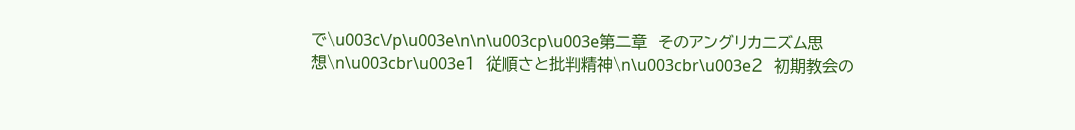で\u003c\/p\u003e\n\n\u003cp\u003e第二章　そのアングリカニズム思想\n\u003cbr\u003e１　従順さと批判精神\n\u003cbr\u003e２　初期教会の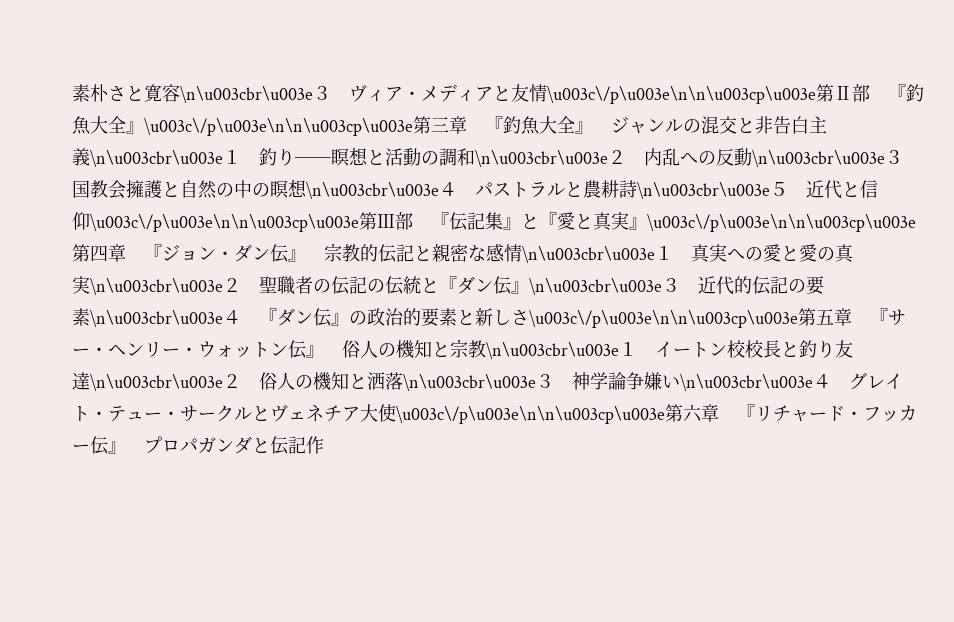素朴さと寛容\n\u003cbr\u003e３　ヴィア・メディアと友情\u003c\/p\u003e\n\n\u003cp\u003e第Ⅱ部　『釣魚大全』\u003c\/p\u003e\n\n\u003cp\u003e第三章　『釣魚大全』　ジャンルの混交と非告白主義\n\u003cbr\u003e１　釣り──瞑想と活動の調和\n\u003cbr\u003e２　内乱への反動\n\u003cbr\u003e３　国教会擁護と自然の中の瞑想\n\u003cbr\u003e４　パストラルと農耕詩\n\u003cbr\u003e５　近代と信仰\u003c\/p\u003e\n\n\u003cp\u003e第Ⅲ部　『伝記集』と『愛と真実』\u003c\/p\u003e\n\n\u003cp\u003e第四章　『ジョン・ダン伝』　宗教的伝記と親密な感情\n\u003cbr\u003e１　真実への愛と愛の真実\n\u003cbr\u003e２　聖職者の伝記の伝統と『ダン伝』\n\u003cbr\u003e３　近代的伝記の要素\n\u003cbr\u003e４　『ダン伝』の政治的要素と新しさ\u003c\/p\u003e\n\n\u003cp\u003e第五章　『サー・ヘンリー・ウォットン伝』　俗人の機知と宗教\n\u003cbr\u003e１　イートン校校長と釣り友達\n\u003cbr\u003e２　俗人の機知と洒落\n\u003cbr\u003e３　神学論争嫌い\n\u003cbr\u003e４　グレイト・テュー・サークルとヴェネチア大使\u003c\/p\u003e\n\n\u003cp\u003e第六章　『リチャード・フッカー伝』　プロパガンダと伝記作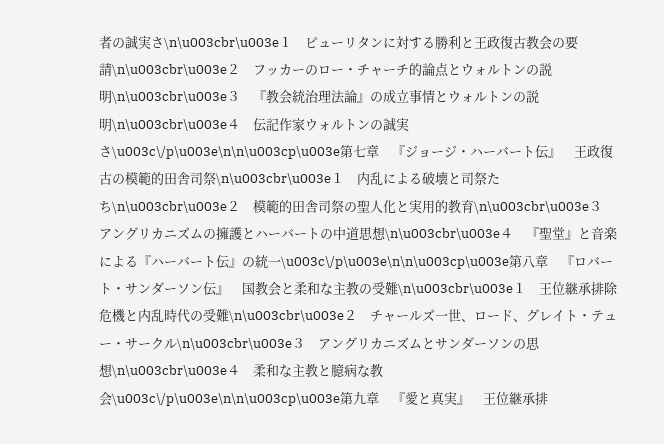者の誠実さ\n\u003cbr\u003e１　ピューリタンに対する勝利と王政復古教会の要請\n\u003cbr\u003e２　フッカーのロー・チャーチ的論点とウォルトンの説明\n\u003cbr\u003e３　『教会統治理法論』の成立事情とウォルトンの説明\n\u003cbr\u003e４　伝記作家ウォルトンの誠実さ\u003c\/p\u003e\n\n\u003cp\u003e第七章　『ジョージ・ハーバート伝』　王政復古の模範的田舎司祭\n\u003cbr\u003e１　内乱による破壊と司祭たち\n\u003cbr\u003e２　模範的田舎司祭の聖人化と実用的教育\n\u003cbr\u003e３　アングリカニズムの擁護とハーバートの中道思想\n\u003cbr\u003e４　『聖堂』と音楽による『ハーバート伝』の統一\u003c\/p\u003e\n\n\u003cp\u003e第八章　『ロバート・サンダーソン伝』　国教会と柔和な主教の受難\n\u003cbr\u003e１　王位継承排除危機と内乱時代の受難\n\u003cbr\u003e２　チャールズ一世、ロード、グレイト・テュー・サークル\n\u003cbr\u003e３　アングリカニズムとサンダーソンの思想\n\u003cbr\u003e４　柔和な主教と臆病な教会\u003c\/p\u003e\n\n\u003cp\u003e第九章　『愛と真実』　王位継承排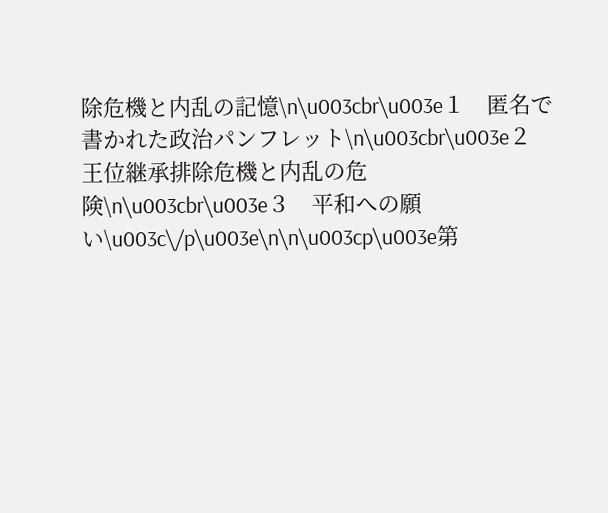除危機と内乱の記憶\n\u003cbr\u003e１　匿名で書かれた政治パンフレット\n\u003cbr\u003e２　王位継承排除危機と内乱の危険\n\u003cbr\u003e３　平和への願い\u003c\/p\u003e\n\n\u003cp\u003e第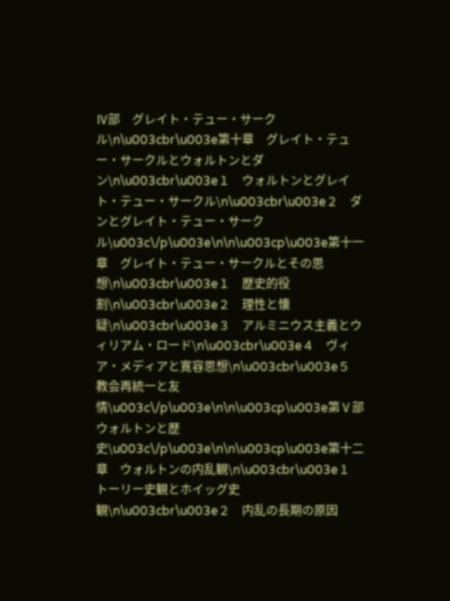Ⅳ部　グレイト・テュー・サークル\n\u003cbr\u003e第十章　グレイト・テュー・サークルとウォルトンとダン\n\u003cbr\u003e１　ウォルトンとグレイト・テュー・サークル\n\u003cbr\u003e２　ダンとグレイト・テュー・サークル\u003c\/p\u003e\n\n\u003cp\u003e第十一章　グレイト・テュー・サークルとその思想\n\u003cbr\u003e１　歴史的役割\n\u003cbr\u003e２　理性と懐疑\n\u003cbr\u003e３　アルミニウス主義とウィリアム・ロード\n\u003cbr\u003e４　ヴィア・メディアと寛容思想\n\u003cbr\u003e５　教会再統一と友情\u003c\/p\u003e\n\n\u003cp\u003e第Ⅴ部　ウォルトンと歴史\u003c\/p\u003e\n\n\u003cp\u003e第十二章　ウォルトンの内乱観\n\u003cbr\u003e１　トーリー史観とホイッグ史観\n\u003cbr\u003e２　内乱の長期の原因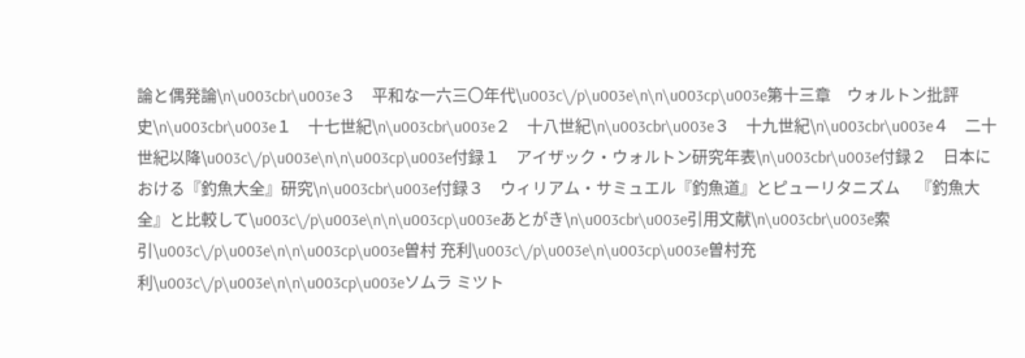論と偶発論\n\u003cbr\u003e３　平和な一六三〇年代\u003c\/p\u003e\n\n\u003cp\u003e第十三章　ウォルトン批評史\n\u003cbr\u003e１　十七世紀\n\u003cbr\u003e２　十八世紀\n\u003cbr\u003e３　十九世紀\n\u003cbr\u003e４　二十世紀以降\u003c\/p\u003e\n\n\u003cp\u003e付録１　アイザック・ウォルトン研究年表\n\u003cbr\u003e付録２　日本における『釣魚大全』研究\n\u003cbr\u003e付録３　ウィリアム・サミュエル『釣魚道』とピューリタニズム　『釣魚大全』と比較して\u003c\/p\u003e\n\n\u003cp\u003eあとがき\n\u003cbr\u003e引用文献\n\u003cbr\u003e索引\u003c\/p\u003e\n\n\u003cp\u003e曽村 充利\u003c\/p\u003e\n\u003cp\u003e曽村充利\u003c\/p\u003e\n\n\u003cp\u003eソムラ ミツト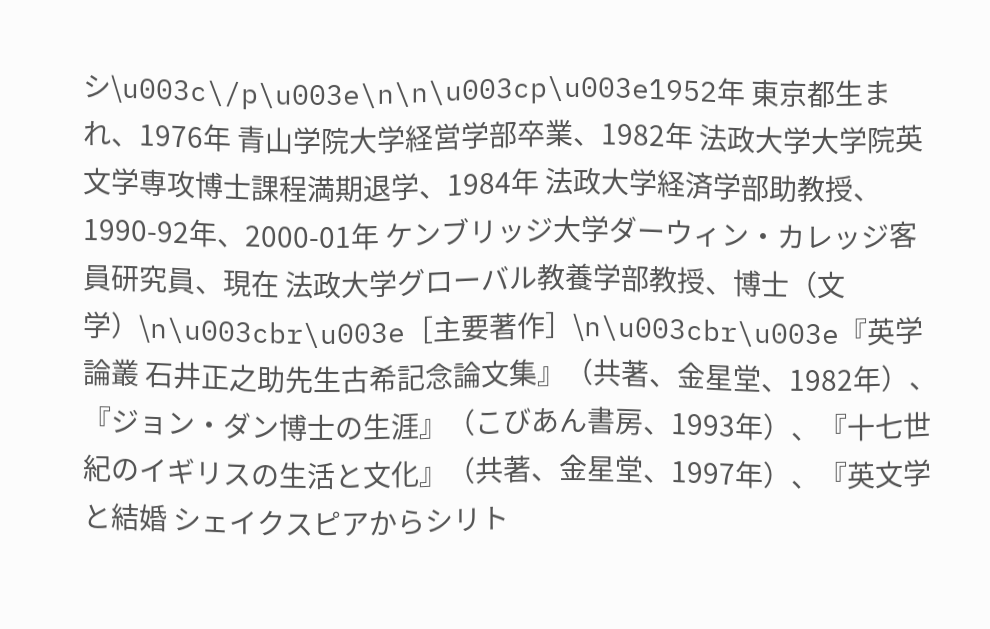シ\u003c\/p\u003e\n\n\u003cp\u003e1952年 東京都生まれ、1976年 青山学院大学経営学部卒業、1982年 法政大学大学院英文学専攻博士課程満期退学、1984年 法政大学経済学部助教授、1990-92年、2000-01年 ケンブリッジ大学ダーウィン・カレッジ客員研究員、現在 法政大学グローバル教養学部教授、博士（文学）\n\u003cbr\u003e［主要著作］\n\u003cbr\u003e『英学論叢 石井正之助先生古希記念論文集』（共著、金星堂、1982年）、『ジョン・ダン博士の生涯』（こびあん書房、1993年）、『十七世紀のイギリスの生活と文化』（共著、金星堂、1997年）、『英文学と結婚 シェイクスピアからシリト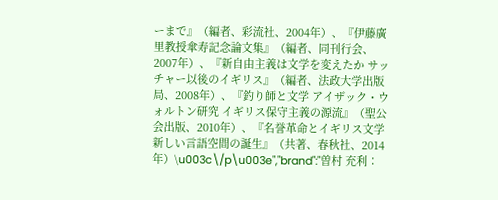ーまで』（編者、彩流社、2004年）、『伊藤廣里教授傘寿記念論文集』（編者、同刊行会、2007年）、『新自由主義は文学を変えたか サッチャー以後のイギリス』（編者、法政大学出版局、2008年）、『釣り師と文学 アイザック・ウォルトン研究 イギリス保守主義の源流』（聖公会出版、2010年）、『名誉革命とイギリス文学 新しい言語空間の誕生』（共著、春秋社、2014年）\u003c\/p\u003e","brand":"曽村 充利：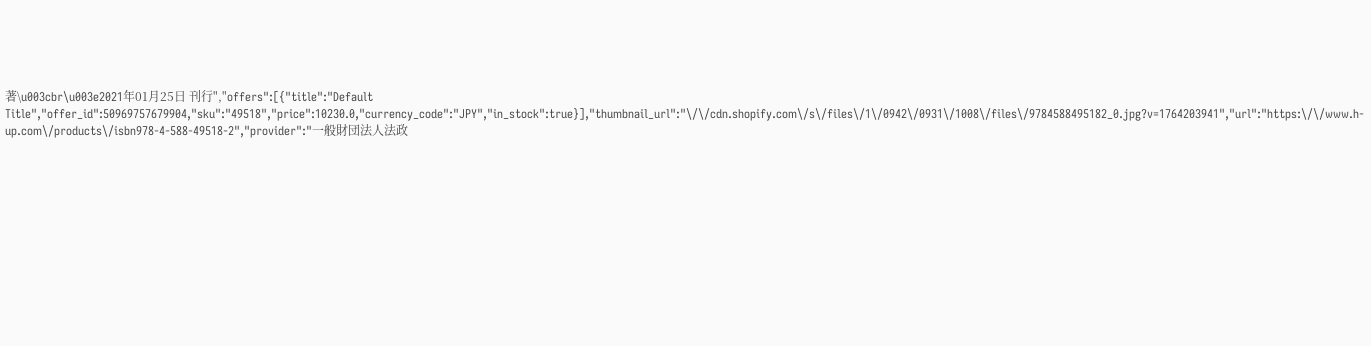著\u003cbr\u003e2021年01月25日 刊行","offers":[{"title":"Default Title","offer_id":50969757679904,"sku":"49518","price":10230.0,"currency_code":"JPY","in_stock":true}],"thumbnail_url":"\/\/cdn.shopify.com\/s\/files\/1\/0942\/0931\/1008\/files\/9784588495182_0.jpg?v=1764203941","url":"https:\/\/www.h-up.com\/products\/isbn978-4-588-49518-2","provider":"一般財団法人法政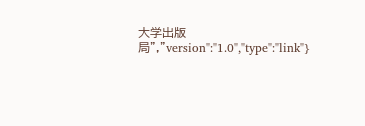大学出版局","version":"1.0","type":"link"}